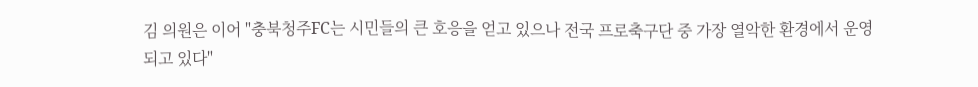김 의원은 이어 "충북청주FC는 시민들의 큰 호응을 얻고 있으나 전국 프로축구단 중 가장 열악한 환경에서 운영되고 있다"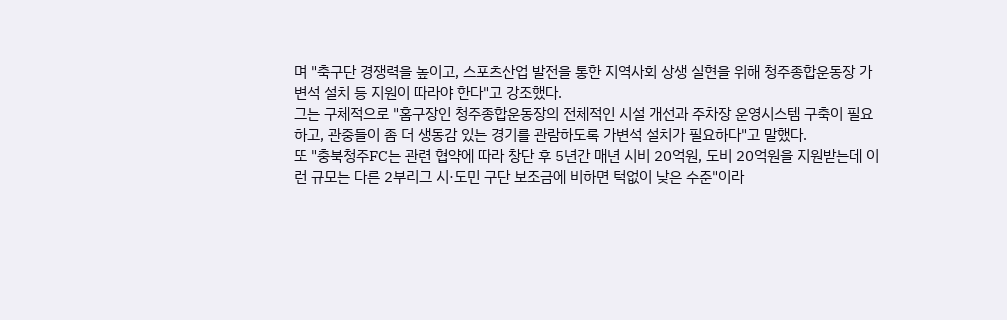며 "축구단 경쟁력을 높이고, 스포츠산업 발전을 통한 지역사회 상생 실현을 위해 청주종합운동장 가변석 설치 등 지원이 따라야 한다"고 강조했다.
그는 구체적으로 "홈구장인 청주종합운동장의 전체적인 시설 개선과 주차장 운영시스템 구축이 필요하고, 관중들이 좀 더 생동감 있는 경기를 관람하도록 가변석 설치가 필요하다"고 말했다.
또 "충북청주FC는 관련 협약에 따라 창단 후 5년간 매년 시비 20억원, 도비 20억원을 지원받는데 이런 규모는 다른 2부리그 시·도민 구단 보조금에 비하면 턱없이 낮은 수준"이라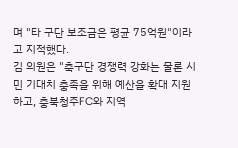며 "타 구단 보조금은 평균 75억원"이라고 지적했다.
김 의원은 "축구단 경쟁력 강화는 물론 시민 기대치 충족을 위해 예산을 확대 지원하고, 충북청주FC와 지역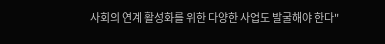사회의 연계 활성화를 위한 다양한 사업도 발굴해야 한다"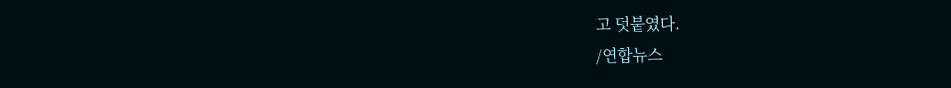고 덧붙였다.
/연합뉴스